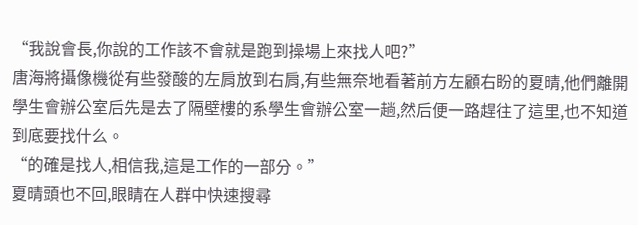“我說會長,你說的工作該不會就是跑到操場上來找人吧?”
唐海將攝像機從有些發酸的左肩放到右肩,有些無奈地看著前方左顧右盼的夏晴,他們離開學生會辦公室后先是去了隔壁樓的系學生會辦公室一趟,然后便一路趕往了這里,也不知道到底要找什么。
“的確是找人,相信我,這是工作的一部分。”
夏晴頭也不回,眼睛在人群中快速搜尋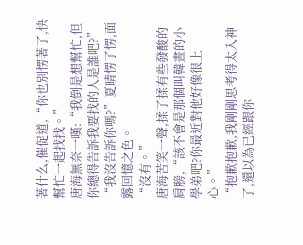著什么,催促道,“你也別愣著了,快幫忙一起找找。”
唐海無奈一嘆:“我倒是想幫忙,但你總得告訴我要找的人是誰吧?”
“我沒告訴你嗎?”夏晴愣了愣,面露回憶之色。
“沒有。”
唐海苦笑一聲,揉了揉有些發酸的肩膀,“該不會是那個叫韓晝的小學弟吧?你最近對他好像很上心。”
“抱歉抱歉,我剛剛思考得太入神了,還以為已經跟你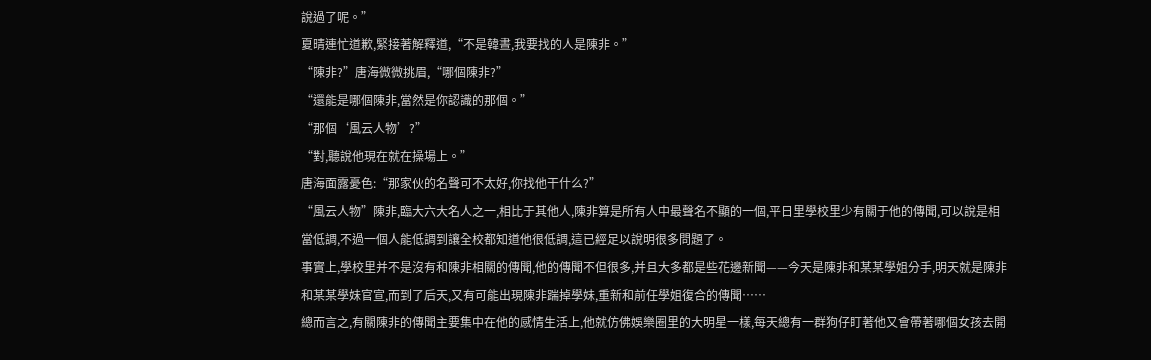說過了呢。”
夏晴連忙道歉,緊接著解釋道,“不是韓晝,我要找的人是陳非。”
“陳非?”唐海微微挑眉,“哪個陳非?”
“還能是哪個陳非,當然是你認識的那個。”
“那個‘風云人物’?”
“對,聽說他現在就在操場上。”
唐海面露憂色:“那家伙的名聲可不太好,你找他干什么?”
“風云人物”陳非,臨大六大名人之一,相比于其他人,陳非算是所有人中最聲名不顯的一個,平日里學校里少有關于他的傳聞,可以說是相當低調,不過一個人能低調到讓全校都知道他很低調,這已經足以說明很多問題了。
事實上,學校里并不是沒有和陳非相關的傳聞,他的傳聞不但很多,并且大多都是些花邊新聞——今天是陳非和某某學姐分手,明天就是陳非和某某學妹官宣,而到了后天,又有可能出現陳非踹掉學妹,重新和前任學姐復合的傳聞……
總而言之,有關陳非的傳聞主要集中在他的感情生活上,他就仿佛娛樂圈里的大明星一樣,每天總有一群狗仔盯著他又會帶著哪個女孩去開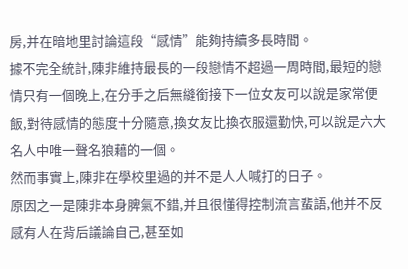房,并在暗地里討論這段“感情”能夠持續多長時間。
據不完全統計,陳非維持最長的一段戀情不超過一周時間,最短的戀情只有一個晚上,在分手之后無縫銜接下一位女友可以說是家常便飯,對待感情的態度十分隨意,換女友比換衣服還勤快,可以說是六大名人中唯一聲名狼藉的一個。
然而事實上,陳非在學校里過的并不是人人喊打的日子。
原因之一是陳非本身脾氣不錯,并且很懂得控制流言蜚語,他并不反感有人在背后議論自己,甚至如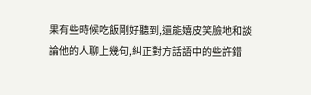果有些時候吃飯剛好聽到,還能嬉皮笑臉地和談論他的人聊上幾句,糾正對方話語中的些許錯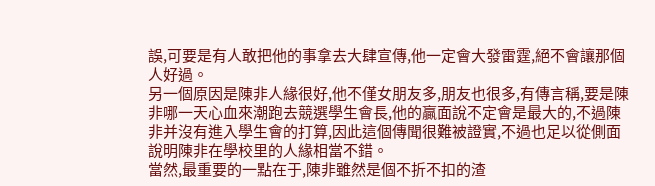誤,可要是有人敢把他的事拿去大肆宣傳,他一定會大發雷霆,絕不會讓那個人好過。
另一個原因是陳非人緣很好,他不僅女朋友多,朋友也很多,有傳言稱,要是陳非哪一天心血來潮跑去競選學生會長,他的贏面說不定會是最大的,不過陳非并沒有進入學生會的打算,因此這個傳聞很難被證實,不過也足以從側面說明陳非在學校里的人緣相當不錯。
當然,最重要的一點在于,陳非雖然是個不折不扣的渣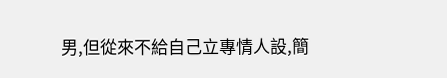男,但從來不給自己立專情人設,簡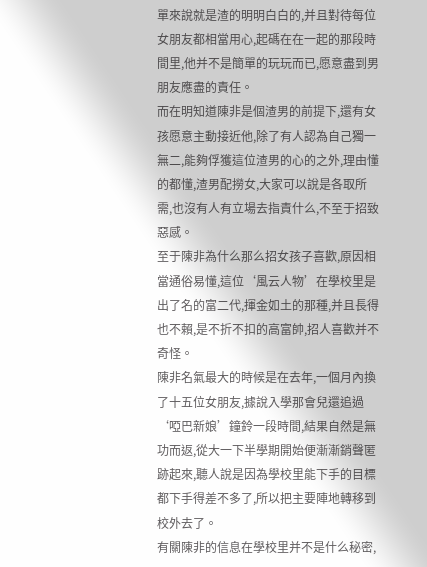單來說就是渣的明明白白的,并且對待每位女朋友都相當用心,起碼在在一起的那段時間里,他并不是簡單的玩玩而已,愿意盡到男朋友應盡的責任。
而在明知道陳非是個渣男的前提下,還有女孩愿意主動接近他,除了有人認為自己獨一無二,能夠俘獲這位渣男的心的之外,理由懂的都懂,渣男配撈女,大家可以說是各取所需,也沒有人有立場去指責什么,不至于招致惡感。
至于陳非為什么那么招女孩子喜歡,原因相當通俗易懂,這位‘風云人物’在學校里是出了名的富二代,揮金如土的那種,并且長得也不賴,是不折不扣的高富帥,招人喜歡并不奇怪。
陳非名氣最大的時候是在去年,一個月內換了十五位女朋友,據說入學那會兒還追過‘啞巴新娘’鐘鈴一段時間,結果自然是無功而返,從大一下半學期開始便漸漸銷聲匿跡起來,聽人說是因為學校里能下手的目標都下手得差不多了,所以把主要陣地轉移到校外去了。
有關陳非的信息在學校里并不是什么秘密,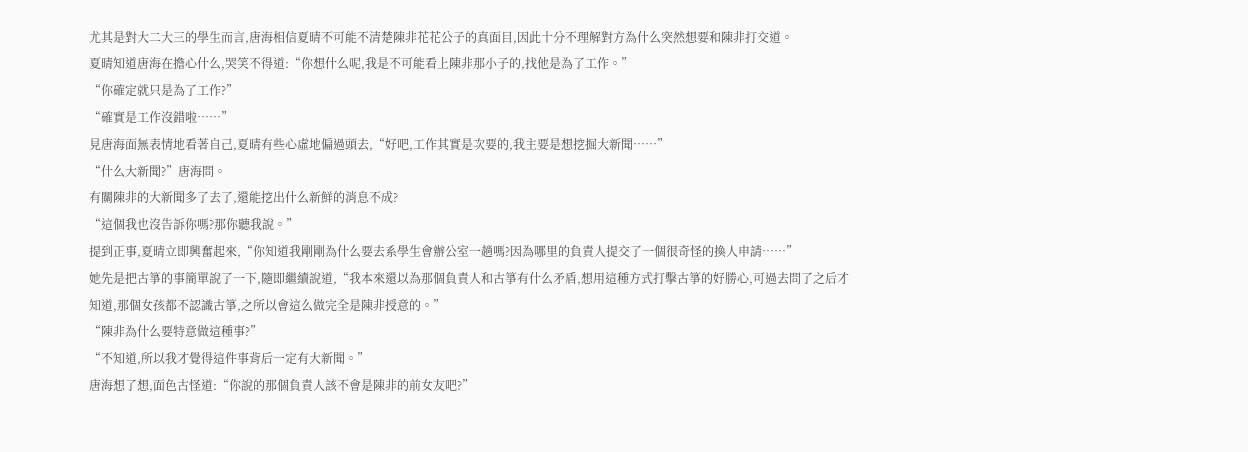尤其是對大二大三的學生而言,唐海相信夏晴不可能不清楚陳非花花公子的真面目,因此十分不理解對方為什么突然想要和陳非打交道。
夏晴知道唐海在擔心什么,哭笑不得道:“你想什么呢,我是不可能看上陳非那小子的,找他是為了工作。”
“你確定就只是為了工作?”
“確實是工作沒錯啦……”
見唐海面無表情地看著自己,夏晴有些心虛地偏過頭去,“好吧,工作其實是次要的,我主要是想挖掘大新聞……”
“什么大新聞?”唐海問。
有關陳非的大新聞多了去了,還能挖出什么新鮮的消息不成?
“這個我也沒告訴你嗎?那你聽我說。”
提到正事,夏晴立即興奮起來,“你知道我剛剛為什么要去系學生會辦公室一趟嗎?因為哪里的負責人提交了一個很奇怪的換人申請……”
她先是把古箏的事簡單說了一下,隨即繼續說道,“我本來還以為那個負責人和古箏有什么矛盾,想用這種方式打擊古箏的好勝心,可過去問了之后才知道,那個女孩都不認識古箏,之所以會這么做完全是陳非授意的。”
“陳非為什么要特意做這種事?”
“不知道,所以我才覺得這件事背后一定有大新聞。”
唐海想了想,面色古怪道:“你說的那個負責人該不會是陳非的前女友吧?”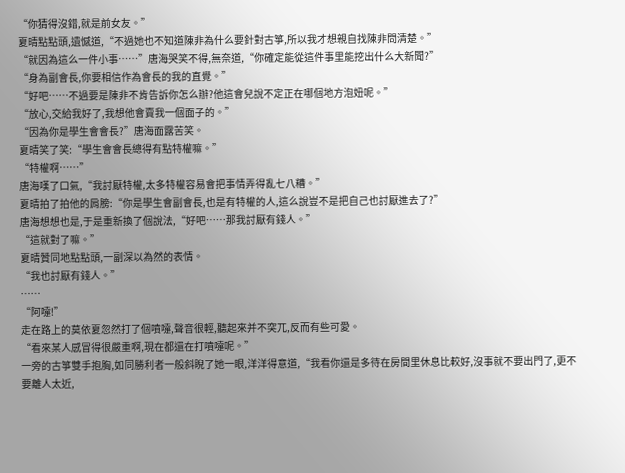“你猜得沒錯,就是前女友。”
夏晴點點頭,遺憾道,“不過她也不知道陳非為什么要針對古箏,所以我才想親自找陳非問清楚。”
“就因為這么一件小事……”唐海哭笑不得,無奈道,“你確定能從這件事里能挖出什么大新聞?”
“身為副會長,你要相信作為會長的我的直覺。”
“好吧……不過要是陳非不肯告訴你怎么辦?他這會兒說不定正在哪個地方泡妞呢。”
“放心,交給我好了,我想他會賣我一個面子的。”
“因為你是學生會會長?”唐海面露苦笑。
夏晴笑了笑:“學生會會長總得有點特權嘛。”
“特權啊……”
唐海嘆了口氣,“我討厭特權,太多特權容易會把事情弄得亂七八糟。”
夏晴拍了拍他的肩膀:“你是學生會副會長,也是有特權的人,這么說豈不是把自己也討厭進去了?”
唐海想想也是,于是重新換了個說法,“好吧……那我討厭有錢人。”
“這就對了嘛。”
夏晴贊同地點點頭,一副深以為然的表情。
“我也討厭有錢人。”
……
“阿嚏!”
走在路上的莫依夏忽然打了個噴嚏,聲音很輕,聽起來并不突兀,反而有些可愛。
“看來某人感冒得很嚴重啊,現在都還在打噴嚏呢。”
一旁的古箏雙手抱胸,如同勝利者一般斜睨了她一眼,洋洋得意道,“我看你還是多待在房間里休息比較好,沒事就不要出門了,更不要離人太近,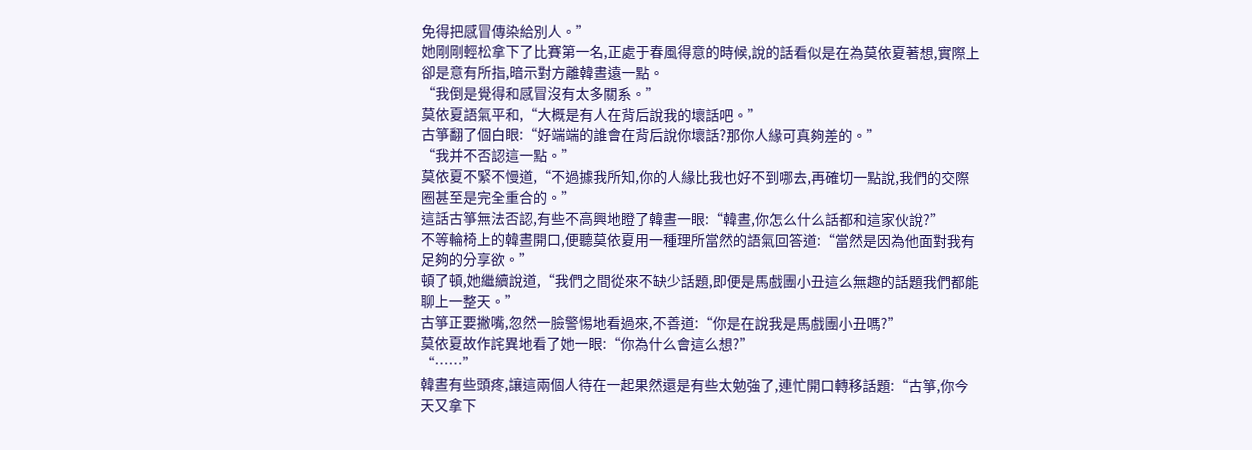免得把感冒傳染給別人。”
她剛剛輕松拿下了比賽第一名,正處于春風得意的時候,說的話看似是在為莫依夏著想,實際上卻是意有所指,暗示對方離韓晝遠一點。
“我倒是覺得和感冒沒有太多關系。”
莫依夏語氣平和,“大概是有人在背后說我的壞話吧。”
古箏翻了個白眼:“好端端的誰會在背后說你壞話?那你人緣可真夠差的。”
“我并不否認這一點。”
莫依夏不緊不慢道,“不過據我所知,你的人緣比我也好不到哪去,再確切一點說,我們的交際圈甚至是完全重合的。”
這話古箏無法否認,有些不高興地瞪了韓晝一眼:“韓晝,你怎么什么話都和這家伙說?”
不等輪椅上的韓晝開口,便聽莫依夏用一種理所當然的語氣回答道:“當然是因為他面對我有足夠的分享欲。”
頓了頓,她繼續說道,“我們之間從來不缺少話題,即便是馬戲團小丑這么無趣的話題我們都能聊上一整天。”
古箏正要撇嘴,忽然一臉警惕地看過來,不善道:“你是在說我是馬戲團小丑嗎?”
莫依夏故作詫異地看了她一眼:“你為什么會這么想?”
“……”
韓晝有些頭疼,讓這兩個人待在一起果然還是有些太勉強了,連忙開口轉移話題:“古箏,你今天又拿下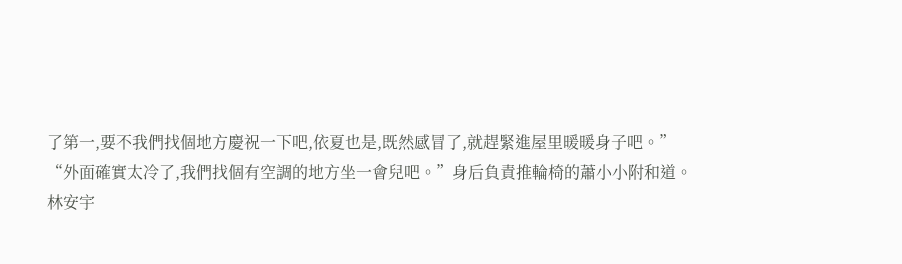了第一,要不我們找個地方慶祝一下吧,依夏也是,既然感冒了,就趕緊進屋里暖暖身子吧。”
“外面確實太冷了,我們找個有空調的地方坐一會兒吧。”身后負責推輪椅的蕭小小附和道。
林安宇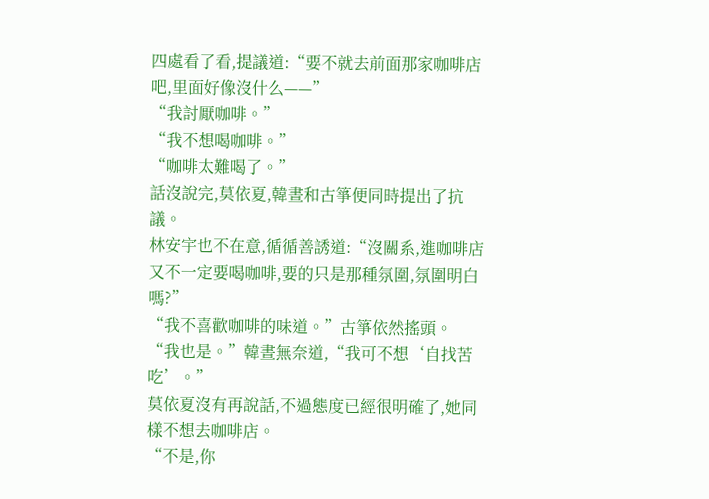四處看了看,提議道:“要不就去前面那家咖啡店吧,里面好像沒什么——”
“我討厭咖啡。”
“我不想喝咖啡。”
“咖啡太難喝了。”
話沒說完,莫依夏,韓晝和古箏便同時提出了抗議。
林安宇也不在意,循循善誘道:“沒關系,進咖啡店又不一定要喝咖啡,要的只是那種氛圍,氛圍明白嗎?”
“我不喜歡咖啡的味道。”古箏依然搖頭。
“我也是。”韓晝無奈道,“我可不想‘自找苦吃’。”
莫依夏沒有再說話,不過態度已經很明確了,她同樣不想去咖啡店。
“不是,你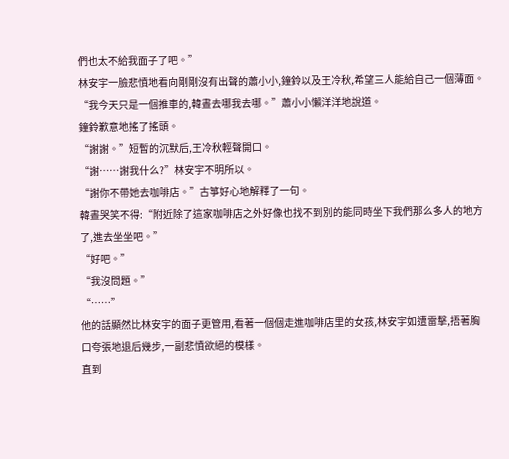們也太不給我面子了吧。”
林安宇一臉悲憤地看向剛剛沒有出聲的蕭小小,鐘鈴以及王冷秋,希望三人能給自己一個薄面。
“我今天只是一個推車的,韓晝去哪我去哪。”蕭小小懶洋洋地說道。
鐘鈴歉意地搖了搖頭。
“謝謝。”短暫的沉默后,王冷秋輕聲開口。
“謝……謝我什么?”林安宇不明所以。
“謝你不帶她去咖啡店。”古箏好心地解釋了一句。
韓晝哭笑不得:“附近除了這家咖啡店之外好像也找不到別的能同時坐下我們那么多人的地方了,進去坐坐吧。”
“好吧。”
“我沒問題。”
“……”
他的話顯然比林安宇的面子更管用,看著一個個走進咖啡店里的女孩,林安宇如遭雷擊,捂著胸口夸張地退后幾步,一副悲憤欲絕的模樣。
直到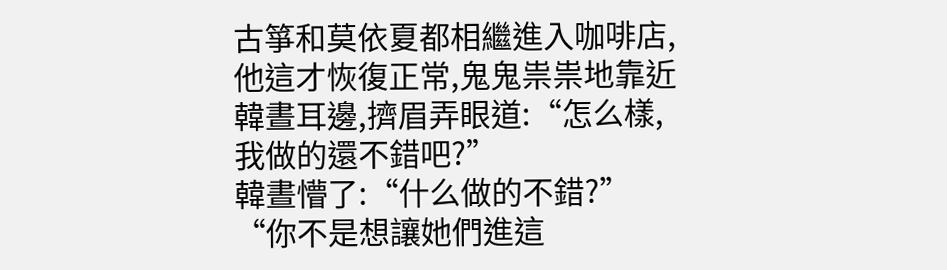古箏和莫依夏都相繼進入咖啡店,他這才恢復正常,鬼鬼祟祟地靠近韓晝耳邊,擠眉弄眼道:“怎么樣,我做的還不錯吧?”
韓晝懵了:“什么做的不錯?”
“你不是想讓她們進這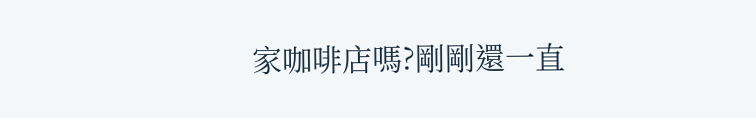家咖啡店嗎?剛剛還一直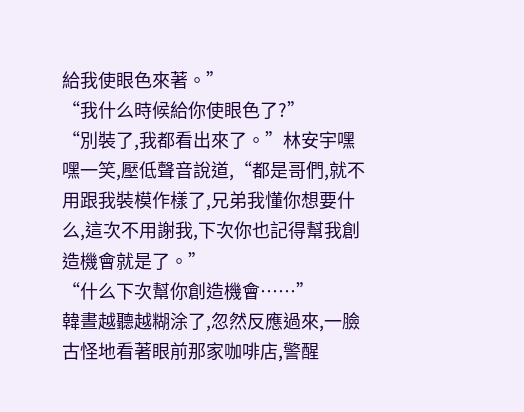給我使眼色來著。”
“我什么時候給你使眼色了?”
“別裝了,我都看出來了。”林安宇嘿嘿一笑,壓低聲音說道,“都是哥們,就不用跟我裝模作樣了,兄弟我懂你想要什么,這次不用謝我,下次你也記得幫我創造機會就是了。”
“什么下次幫你創造機會……”
韓晝越聽越糊涂了,忽然反應過來,一臉古怪地看著眼前那家咖啡店,警醒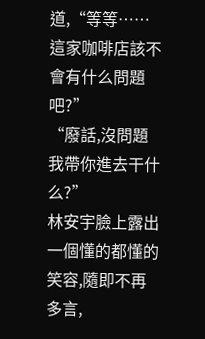道,“等等……這家咖啡店該不會有什么問題吧?”
“廢話,沒問題我帶你進去干什么?”
林安宇臉上露出一個懂的都懂的笑容,隨即不再多言,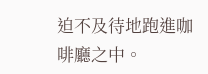迫不及待地跑進咖啡廳之中。